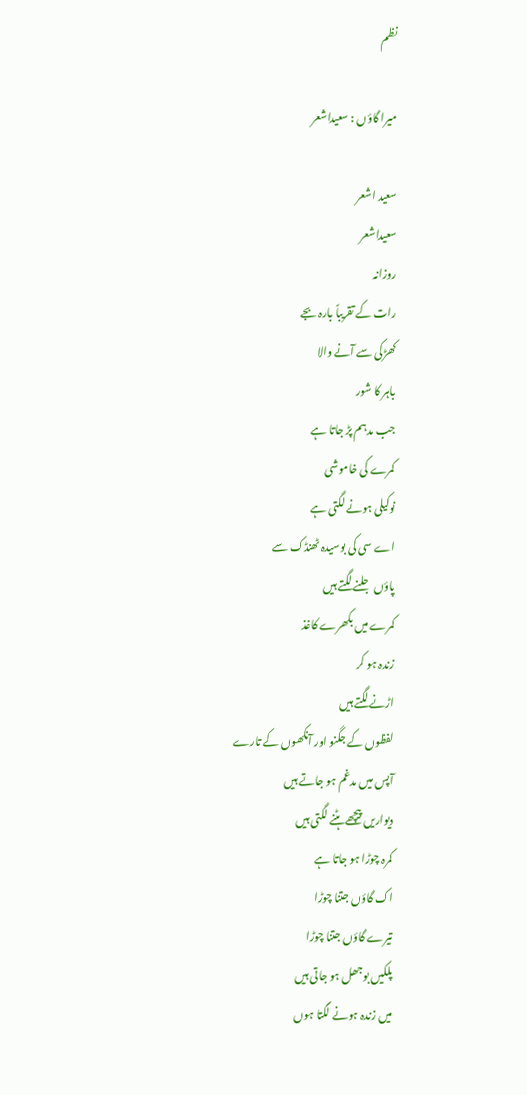نظم

میرا گاؤں : سعیداشعر

سعید اشعر
سعیداشعر
روزانہ
رات کے تقریباً بارہ بجے
کھڑکی سے آنے والا
باہر کا شور
جب مدہم پڑ جاتا ہے
کمرے کی خاموشی
نوکیلی ہونے لگتی ہے
اے سی کی بوسیدہ ٹھنڈک سے
پاؤں جلنے لگتے ہیں
کمرے میں بکھرے کاغذ
زندہ ہو کر
اڑنے لگتے ہیں
لفظوں کے جگنو اور آنکھوں کے تارے
آپس میں مدغم ہو جاتے ہیں
دیواریں پیچھے ہٹنے لگتی ہیں
کمرہ چوڑا ہو جاتا ہے
اک گاؤں جتنا چوڑا
تیرے گاؤں جتنا چوڑا
پلکیں بوجھل ہو جاتی ہیں
میں زندہ ہونے لگتا ہوں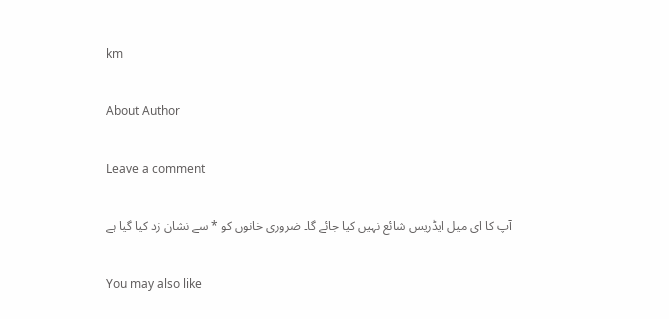km

About Author

Leave a comment

آپ کا ای میل ایڈریس شائع نہیں کیا جائے گا۔ ضروری خانوں کو * سے نشان زد کیا گیا ہے

You may also like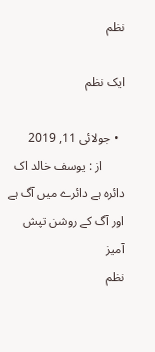نظم

ایک نظم

  • جولائی 11, 2019
       از : یوسف خالد اک دائرہ ہے دائرے میں آگ ہے اور آگ کے روشن تپش آمیز
نظم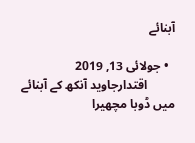آبنائے

  • جولائی 13, 2019
         اقتدارجاوید آنکھ کے آبنائے میں ڈوبا مچھیرا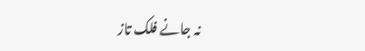نہ جانے فلک تاز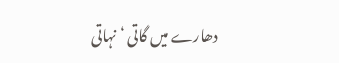دھارے میں گاتی ‘ نہاتی